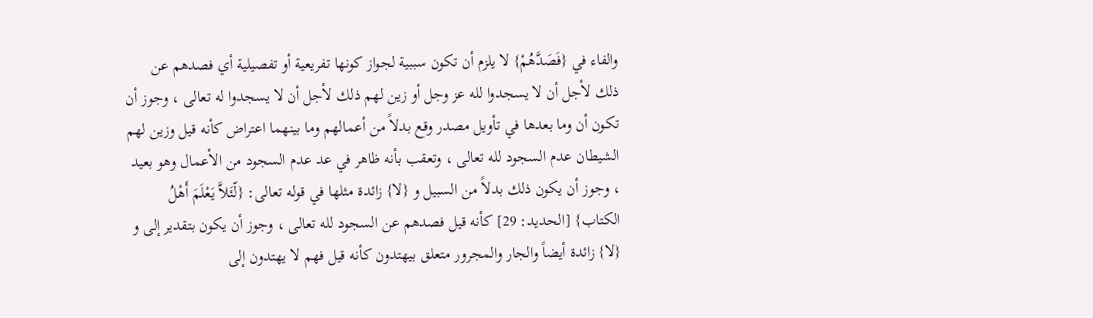والفاء في {فَصَدَّهُمْ} لا يلزم أن تكون سببية لجواز كونها تفريعية أو تفصيلية أي فصدهم عن ذلك لأجل أن لا يسجدوا لله عز وجل أو زين لهم ذلك لأجل أن لا يسجدوا له تعالى ، وجوز أن تكون أن وما بعدها في تأويل مصدر وقع بدلاً من أعمالهم وما بينهما اعتراض كأنه قيل وزين لهم الشيطان عدم السجود لله تعالى ، وتعقب بأنه ظاهر في عد عدم السجود من الأعمال وهو بعيد ، وجوز أن يكون ذلك بدلاً من السبيل و {لا} زائدة مثلها في قوله تعالى: {لّئَلاَّ يَعْلَمَ أَهْلُ الكتاب} [الحديد: 29] كأنه قيل فصدهم عن السجود لله تعالى ، وجوز أن يكون بتقدير إلى و {لا} زائدة أيضاً والجار والمجرور متعلق بيهتدون كأنه قيل فهم لا يهتدون إلى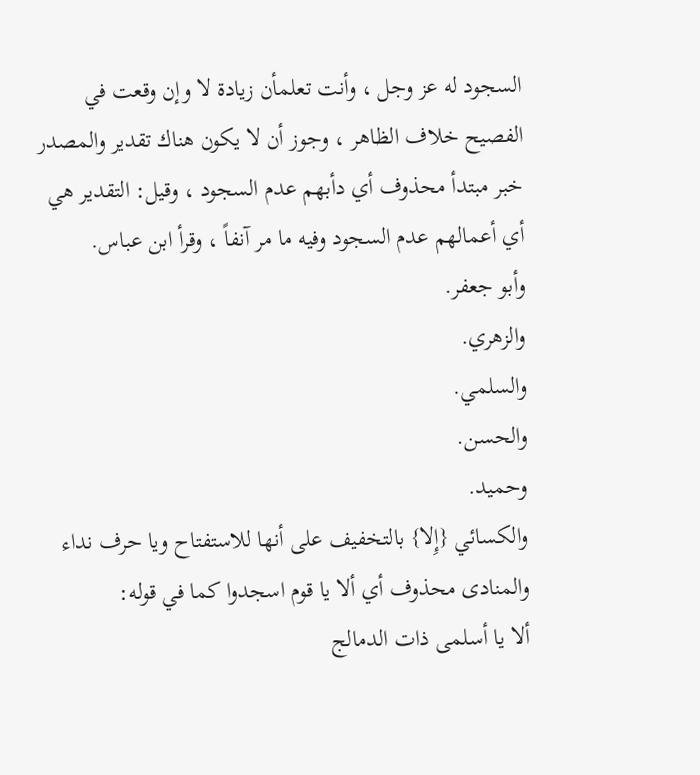السجود له عز وجل ، وأنت تعلمأن زيادة لا وإن وقعت في الفصيح خلاف الظاهر ، وجوز أن لا يكون هناك تقدير والمصدر خبر مبتدأ محذوف أي دأبهم عدم السجود ، وقيل: التقدير هي أي أعمالهم عدم السجود وفيه ما مر آنفاً ، وقرأ ابن عباس.
وأبو جعفر.
والزهري.
والسلمي.
والحسن.
وحميد.
والكسائي {إِلا} بالتخفيف على أنها للاستفتاح ويا حرف نداء والمنادى محذوف أي ألا يا قوم اسجدوا كما في قوله:
ألا يا أسلمى ذات الدمالج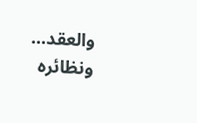والعقد...
ونظائره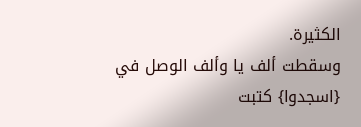الكثيرة.
وسقطت ألف يا وألف الوصل في {اسجدوا} كتبت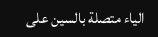الياء متصلة بالسين على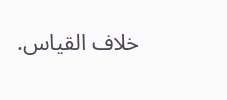خلاف القياس.